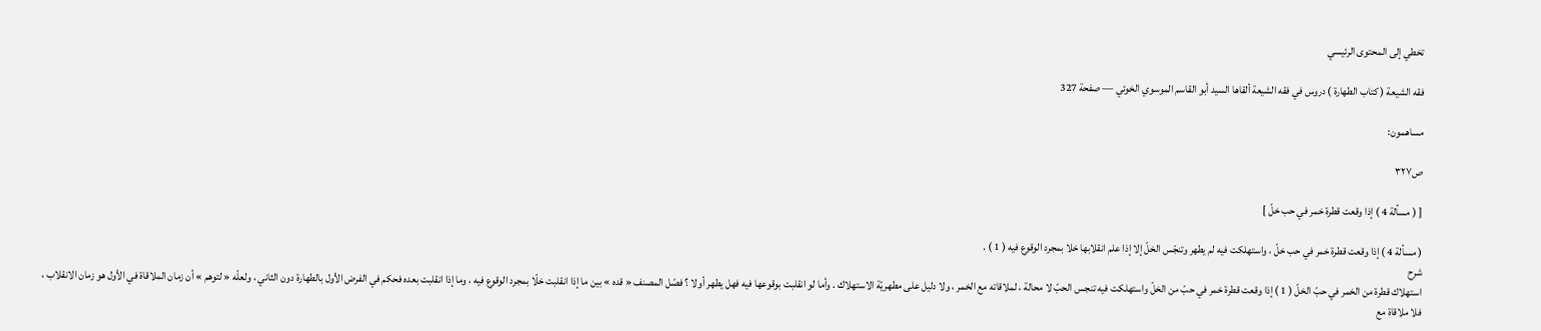تخطي إلى المحتوى الرئيسي

فقه الشيعة ( كتاب الطهارة ) دروس في فقه الشيعة ألقاها السيد أبو القاسم الموسوي الخوئي — صفحة 327

مساهمون:

ص٣٢٧

[ ( مسألة 4 ) إذا وقعت قطرة خمر في حب خلّ ]

( مسألة 4 ) إذا وقعت قطرة خمر في حب خلّ ، واستهلكت فيه لم يطهر وتنجّس الخلّ إلا إذا علم انقلابها خلا بمجرد الوقوع فيه ( 1 ) .
شرح
استهلاك قطرة من الخمر في حبّ الخلّ ( 1 ) إذا وقعت قطرة خمر في حبّ من الخلّ واستهلكت فيه تنجس الحبّ لا محالة ، لملاقاته مع الخمر ، ولا دليل على مطهريّة الاستهلاك . وأما لو انقلبت بوقوعها فيه فهل يطهر أولا ؟ فصّل المصنف « قده » بين ما إذا انقلبت خلّا بمجرد الوقوع فيه ، وما إذا انقلبت بعده فحكم في الفرض الأول بالطهارة دون الثاني ، ولعلّه « لتوهم » أن زمان الملاقاة في الأول هو زمان الانقلاب ، فلا ملاقاة مع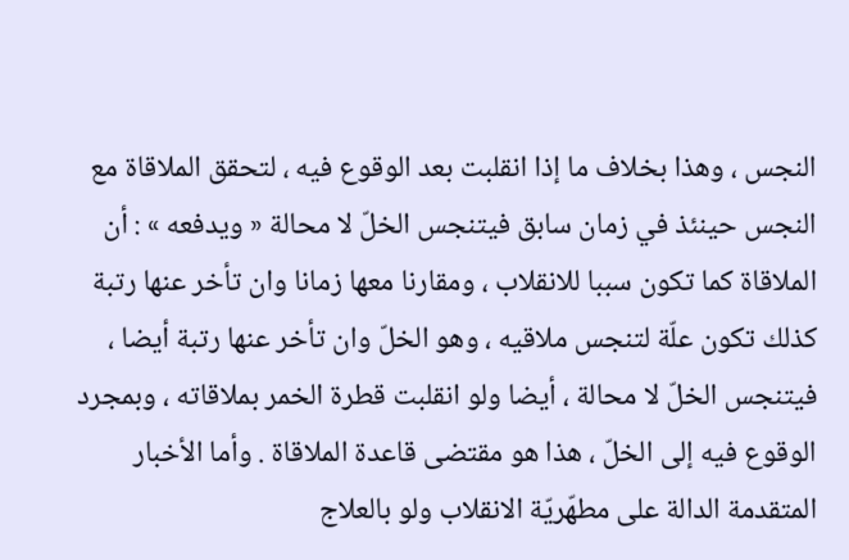النجس ، وهذا بخلاف ما إذا انقلبت بعد الوقوع فيه ، لتحقق الملاقاة مع النجس حينئذ في زمان سابق فيتنجس الخلّ لا محالة « ويدفعه » : أن الملاقاة كما تكون سببا للانقلاب ، ومقارنا معها زمانا وان تأخر عنها رتبة كذلك تكون علّة لتنجس ملاقيه ، وهو الخلّ وان تأخر عنها رتبة أيضا ، فيتنجس الخلّ لا محالة ، أيضا ولو انقلبت قطرة الخمر بملاقاته ، وبمجرد الوقوع فيه إلى الخلّ ، هذا هو مقتضى قاعدة الملاقاة . وأما الأخبار المتقدمة الدالة على مطهّريّة الانقلاب ولو بالعلاج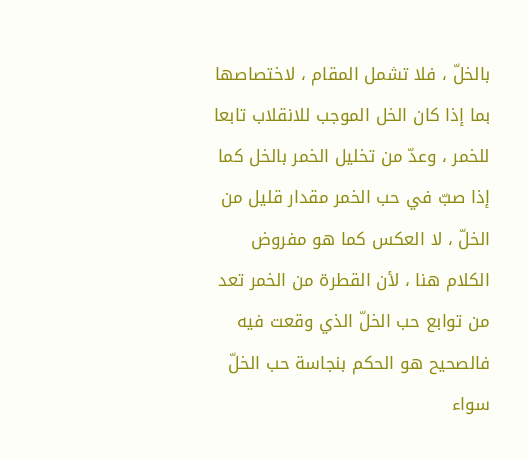بالخلّ ، فلا تشمل المقام ، لاختصاصها بما إذا كان الخل الموجب للانقلاب تابعا للخمر ، وعدّ من تخليل الخمر بالخل كما إذا صبّ في حب الخمر مقدار قليل من الخلّ ، لا العكس كما هو مفروض الكلام هنا ، لأن القطرة من الخمر تعد من توابع حب الخلّ الذي وقعت فيه فالصحيح هو الحكم بنجاسة حب الخلّ سواء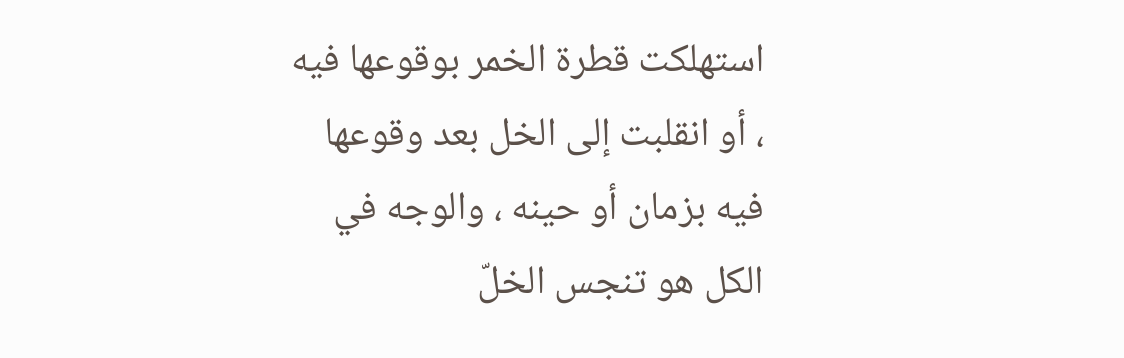استهلكت قطرة الخمر بوقوعها فيه ، أو انقلبت إلى الخل بعد وقوعها فيه بزمان أو حينه ، والوجه في الكل هو تنجس الخلّ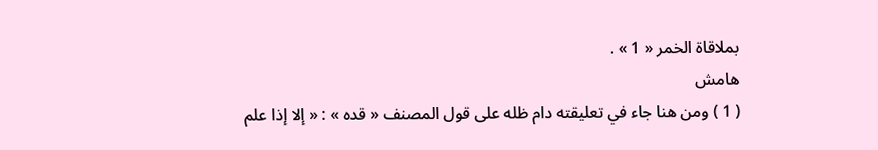بملاقاة الخمر « 1 » .
هامش
( 1 ) ومن هنا جاء في تعليقته دام ظله على قول المصنف « قده » : « إلا إذا علم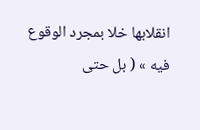انقلابها خلا بمجرد الوقوع فيه » ( بل حتى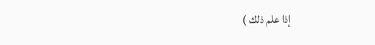إذا علم ذلك )